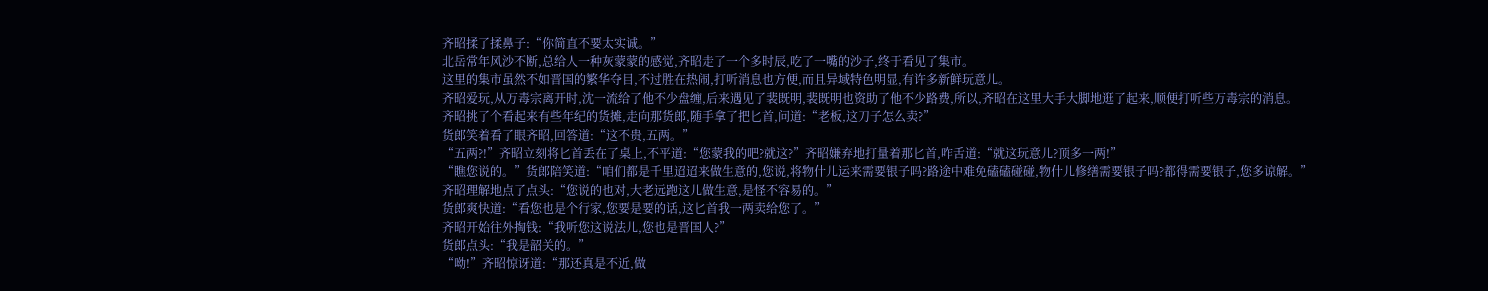齐昭揉了揉鼻子:“你简直不要太实诚。”
北岳常年风沙不断,总给人一种灰蒙蒙的感觉,齐昭走了一个多时辰,吃了一嘴的沙子,终于看见了集市。
这里的集市虽然不如晋国的繁华夺目,不过胜在热闹,打听消息也方便,而且异域特色明显,有许多新鲜玩意儿。
齐昭爱玩,从万毒宗离开时,沈一流给了他不少盘缠,后来遇见了裴既明,裴既明也资助了他不少路费,所以,齐昭在这里大手大脚地逛了起来,顺便打听些万毒宗的消息。
齐昭挑了个看起来有些年纪的货摊,走向那货郎,随手拿了把匕首,问道:“老板,这刀子怎么卖?”
货郎笑着看了眼齐昭,回答道:“这不贵,五两。”
“五两?!”齐昭立刻将匕首丢在了桌上,不平道:“您蒙我的吧?就这?”齐昭嫌弃地打量着那匕首,咋舌道:“就这玩意儿?顶多一两!”
“瞧您说的。”货郎陪笑道:“咱们都是千里迢迢来做生意的,您说,将物什儿运来需要银子吗?路途中难免磕磕碰碰,物什儿修缮需要银子吗?都得需要银子,您多谅解。”
齐昭理解地点了点头:“您说的也对,大老远跑这儿做生意,是怪不容易的。”
货郎爽快道:“看您也是个行家,您要是要的话,这匕首我一两卖给您了。”
齐昭开始往外掏钱:“我听您这说法儿,您也是晋国人?”
货郎点头:“我是韶关的。”
“呦!”齐昭惊讶道:“那还真是不近,做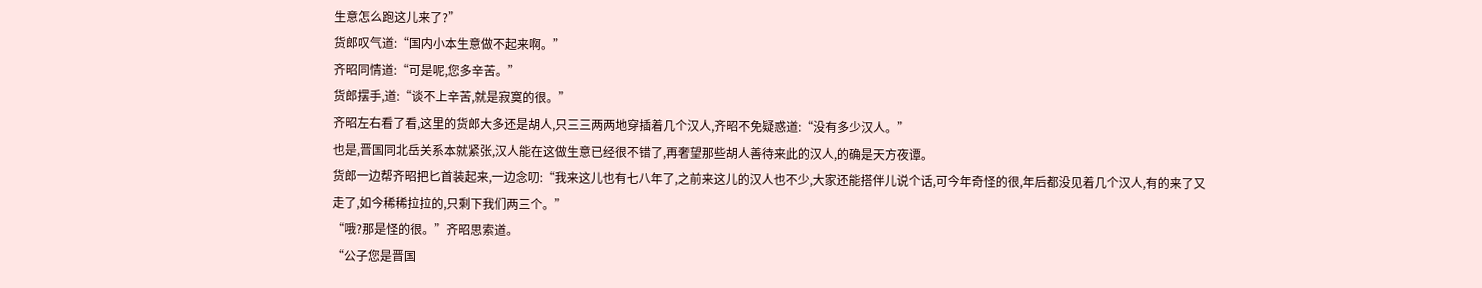生意怎么跑这儿来了?”
货郎叹气道:“国内小本生意做不起来啊。”
齐昭同情道:“可是呢,您多辛苦。”
货郎摆手,道:“谈不上辛苦,就是寂寞的很。”
齐昭左右看了看,这里的货郎大多还是胡人,只三三两两地穿插着几个汉人,齐昭不免疑惑道:“没有多少汉人。”
也是,晋国同北岳关系本就紧张,汉人能在这做生意已经很不错了,再奢望那些胡人善待来此的汉人,的确是天方夜谭。
货郎一边帮齐昭把匕首装起来,一边念叨:“我来这儿也有七八年了,之前来这儿的汉人也不少,大家还能搭伴儿说个话,可今年奇怪的很,年后都没见着几个汉人,有的来了又走了,如今稀稀拉拉的,只剩下我们两三个。”
“哦?那是怪的很。”齐昭思索道。
“公子您是晋国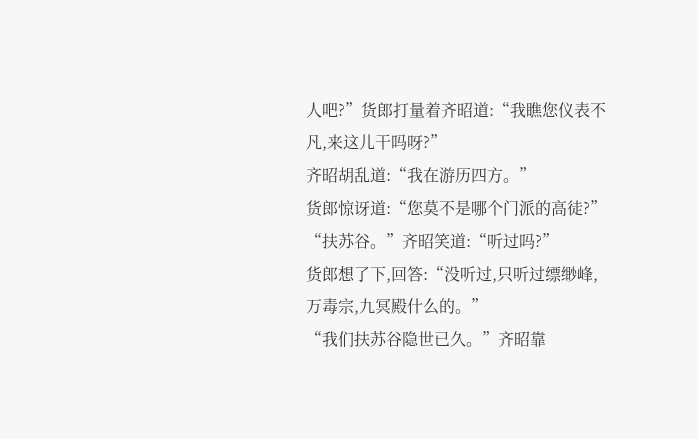人吧?”货郎打量着齐昭道:“我瞧您仪表不凡,来这儿干吗呀?”
齐昭胡乱道:“我在游历四方。”
货郎惊讶道:“您莫不是哪个门派的高徒?”
“扶苏谷。”齐昭笑道:“听过吗?”
货郎想了下,回答:“没听过,只听过缥缈峰,万毒宗,九冥殿什么的。”
“我们扶苏谷隐世已久。”齐昭靠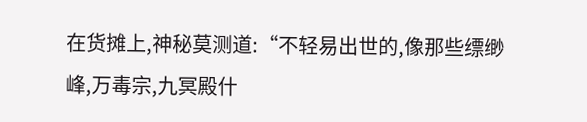在货摊上,神秘莫测道:“不轻易出世的,像那些缥缈峰,万毒宗,九冥殿什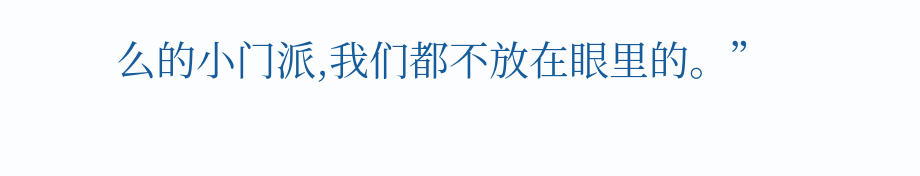么的小门派,我们都不放在眼里的。”